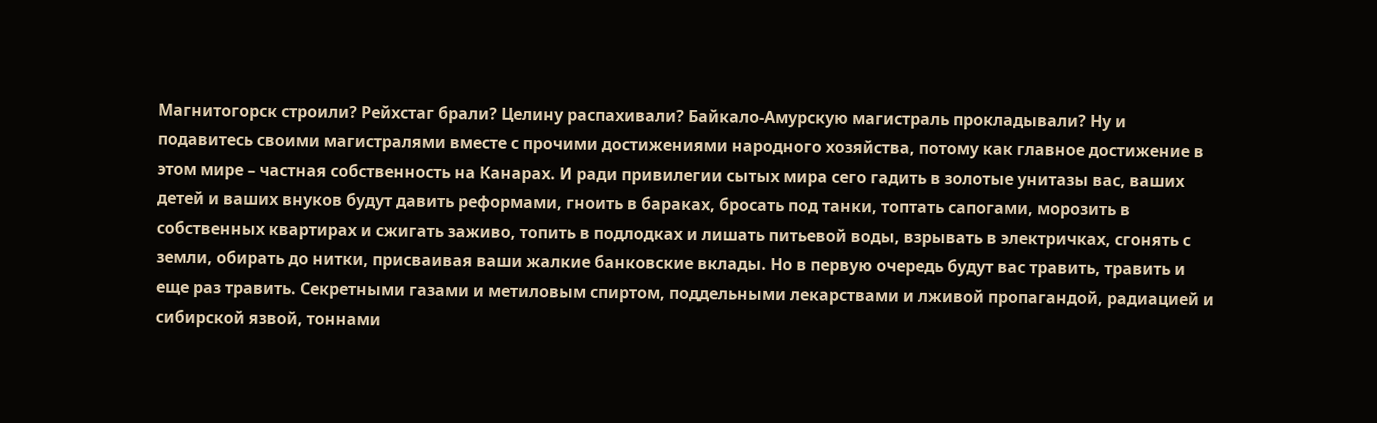Магнитогорск строили? Рейхстаг брали? Целину распахивали? Байкало-Амурскую магистраль прокладывали? Ну и подавитесь своими магистралями вместе с прочими достижениями народного хозяйства, потому как главное достижение в этом мире – частная собственность на Канарах. И ради привилегии сытых мира сего гадить в золотые унитазы вас, ваших детей и ваших внуков будут давить реформами, гноить в бараках, бросать под танки, топтать сапогами, морозить в собственных квартирах и сжигать заживо, топить в подлодках и лишать питьевой воды, взрывать в электричках, сгонять с земли, обирать до нитки, присваивая ваши жалкие банковские вклады. Но в первую очередь будут вас травить, травить и еще раз травить. Секретными газами и метиловым спиртом, поддельными лекарствами и лживой пропагандой, радиацией и сибирской язвой, тоннами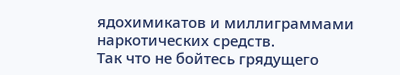ядохимикатов и миллиграммами наркотических средств.
Так что не бойтесь грядущего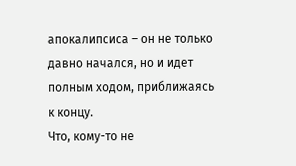апокалипсиса – он не только давно начался, но и идет полным ходом, приближаясь к концу.
Что, кому-то не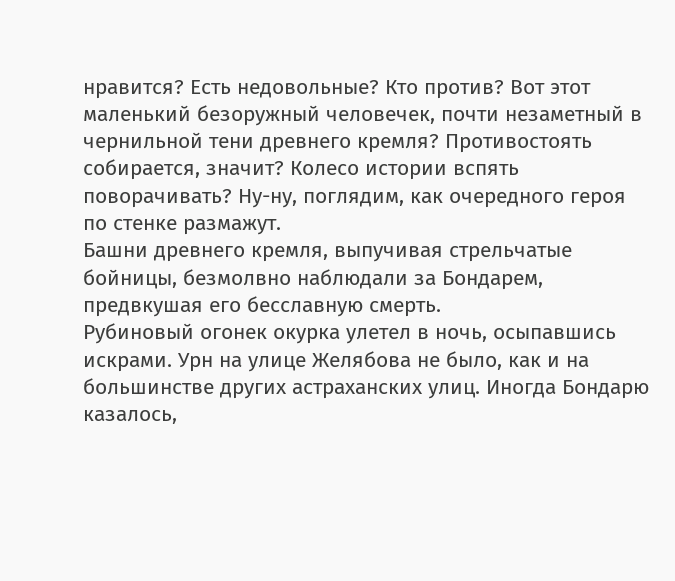нравится? Есть недовольные? Кто против? Вот этот маленький безоружный человечек, почти незаметный в чернильной тени древнего кремля? Противостоять собирается, значит? Колесо истории вспять поворачивать? Ну-ну, поглядим, как очередного героя по стенке размажут.
Башни древнего кремля, выпучивая стрельчатые бойницы, безмолвно наблюдали за Бондарем, предвкушая его бесславную смерть.
Рубиновый огонек окурка улетел в ночь, осыпавшись искрами. Урн на улице Желябова не было, как и на большинстве других астраханских улиц. Иногда Бондарю казалось,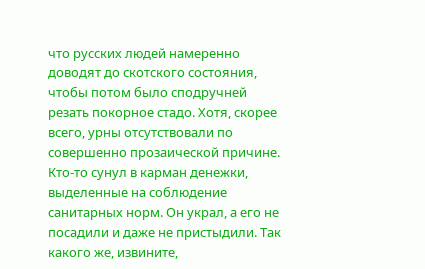что русских людей намеренно доводят до скотского состояния, чтобы потом было сподручней резать покорное стадо. Хотя, скорее всего, урны отсутствовали по совершенно прозаической причине. Кто-то сунул в карман денежки, выделенные на соблюдение санитарных норм. Он украл, а его не посадили и даже не пристыдили. Так какого же, извините,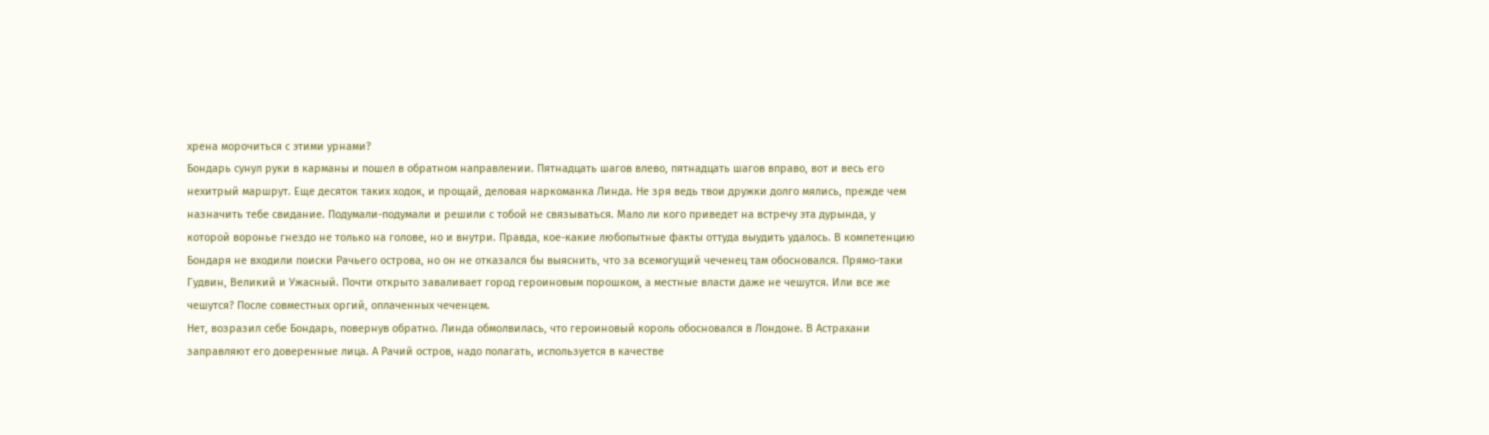хрена морочиться с этими урнами?
Бондарь сунул руки в карманы и пошел в обратном направлении. Пятнадцать шагов влево, пятнадцать шагов вправо, вот и весь его нехитрый маршрут. Еще десяток таких ходок, и прощай, деловая наркоманка Линда. Не зря ведь твои дружки долго мялись, прежде чем назначить тебе свидание. Подумали-подумали и решили с тобой не связываться. Мало ли кого приведет на встречу эта дурында, у которой воронье гнездо не только на голове, но и внутри. Правда, кое-какие любопытные факты оттуда выудить удалось. В компетенцию Бондаря не входили поиски Рачьего острова, но он не отказался бы выяснить, что за всемогущий чеченец там обосновался. Прямо-таки Гудвин, Великий и Ужасный. Почти открыто заваливает город героиновым порошком, а местные власти даже не чешутся. Или все же чешутся? После совместных оргий, оплаченных чеченцем.
Нет, возразил себе Бондарь, повернув обратно. Линда обмолвилась, что героиновый король обосновался в Лондоне. В Астрахани заправляют его доверенные лица. А Рачий остров, надо полагать, используется в качестве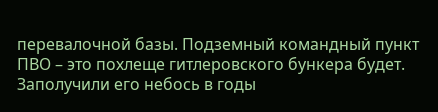перевалочной базы. Подземный командный пункт ПВО – это похлеще гитлеровского бункера будет. Заполучили его небось в годы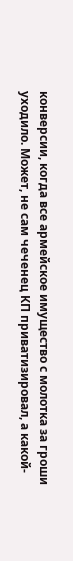конверсии, когда все армейское имущество с молотка за гроши уходило. Может, не сам чеченец КП приватизировал, а какой-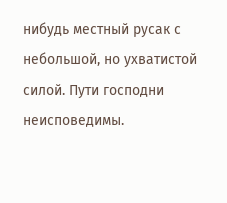нибудь местный русак с небольшой, но ухватистой силой. Пути господни неисповедимы.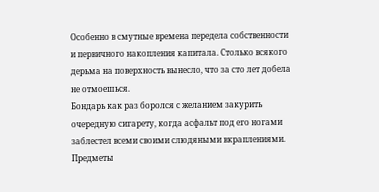Особенно в смутные времена передела собственности и первичного накопления капитала. Столько всякого дерьма на поверхность вынесло, что за сто лет добела не отмоешься.
Бондарь как раз боролся с желанием закурить очередную сигарету, когда асфальт под его ногами заблестел всеми своими слюдяными вкраплениями. Предметы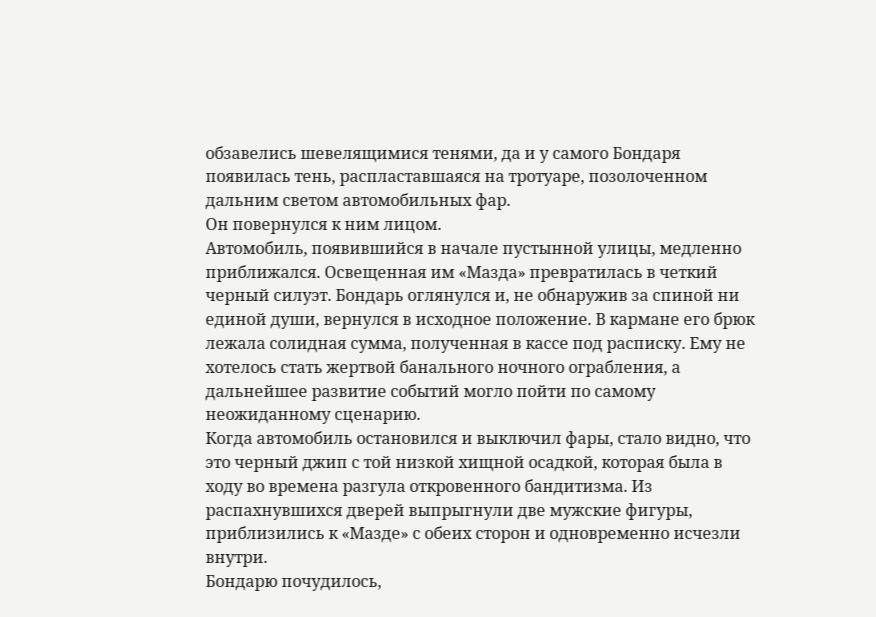обзавелись шевелящимися тенями, да и у самого Бондаря появилась тень, распластавшаяся на тротуаре, позолоченном дальним светом автомобильных фар.
Он повернулся к ним лицом.
Автомобиль, появившийся в начале пустынной улицы, медленно приближался. Освещенная им «Мазда» превратилась в четкий черный силуэт. Бондарь оглянулся и, не обнаружив за спиной ни единой души, вернулся в исходное положение. В кармане его брюк лежала солидная сумма, полученная в кассе под расписку. Ему не хотелось стать жертвой банального ночного ограбления, а дальнейшее развитие событий могло пойти по самому неожиданному сценарию.
Когда автомобиль остановился и выключил фары, стало видно, что это черный джип с той низкой хищной осадкой, которая была в ходу во времена разгула откровенного бандитизма. Из распахнувшихся дверей выпрыгнули две мужские фигуры, приблизились к «Мазде» с обеих сторон и одновременно исчезли внутри.
Бондарю почудилось,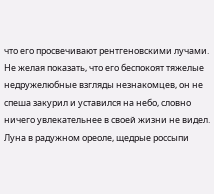что его просвечивают рентгеновскими лучами. Не желая показать, что его беспокоят тяжелые недружелюбные взгляды незнакомцев, он не спеша закурил и уставился на небо, словно ничего увлекательнее в своей жизни не видел. Луна в радужном ореоле, щедрые россыпи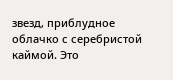звезд, приблудное облачко с серебристой каймой. Это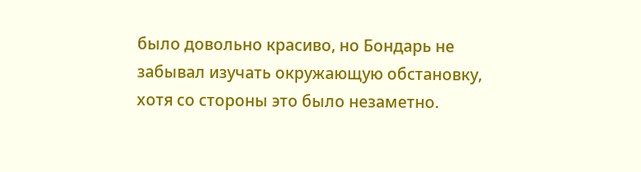было довольно красиво, но Бондарь не забывал изучать окружающую обстановку, хотя со стороны это было незаметно.